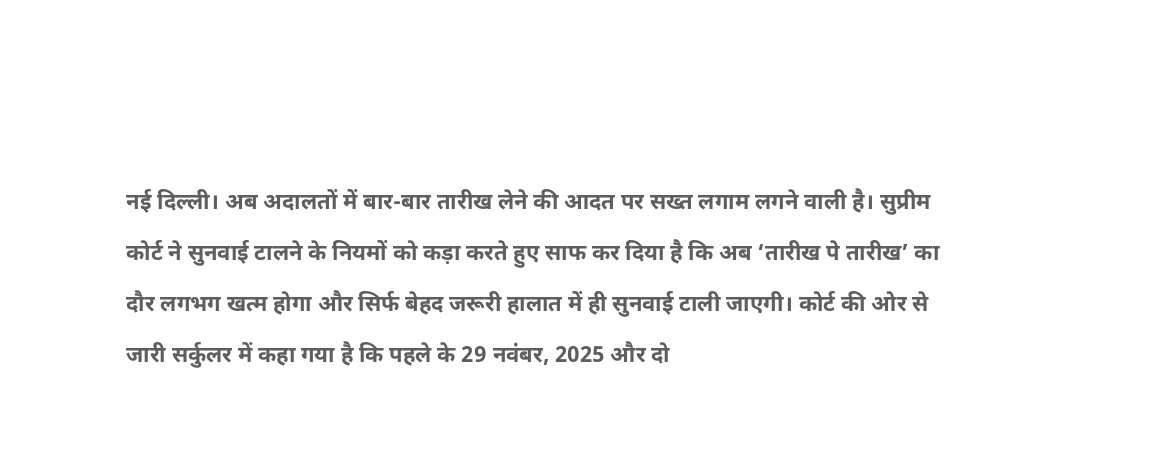नई दिल्ली। अब अदालतों में बार-बार तारीख लेने की आदत पर सख्त लगाम लगने वाली है। सुप्रीम कोर्ट ने सुनवाई टालने के नियमों को कड़ा करते हुए साफ कर दिया है कि अब ‘तारीख पे तारीख’ का दौर लगभग खत्म होगा और सिर्फ बेहद जरूरी हालात में ही सुनवाई टाली जाएगी। कोर्ट की ओर से जारी सर्कुलर में कहा गया है कि पहले के 29 नवंबर, 2025 और दो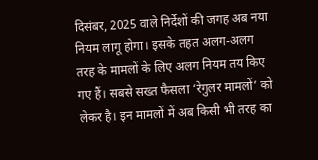दिसंबर, 2025 वाले निर्देशों की जगह अब नया नियम लागू होगा। इसके तहत अलग-अलग तरह के मामलों के लिए अलग नियम तय किए गए हैं। सबसे सख्त फैसला ‘रेगुलर मामलों’ को लेकर है। इन मामलों में अब किसी भी तरह का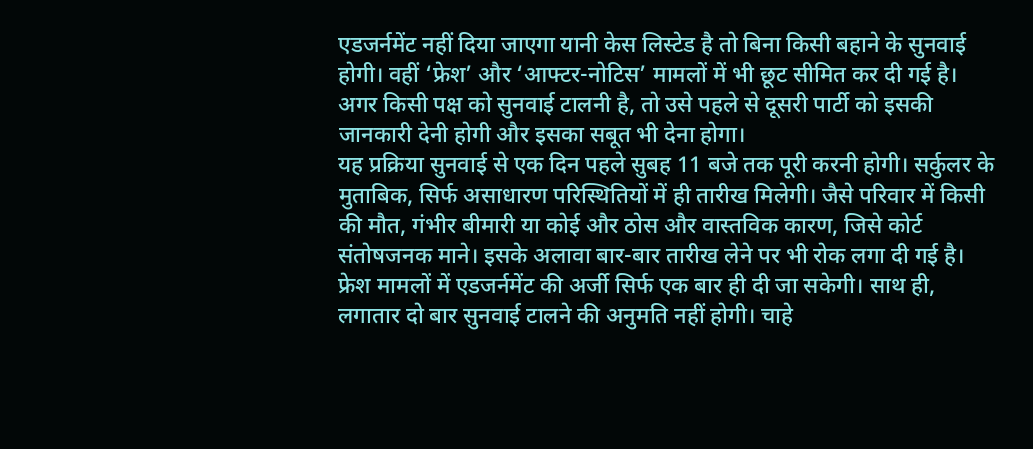एडजर्नमेंट नहीं दिया जाएगा यानी केस लिस्टेड है तो बिना किसी बहाने के सुनवाई होगी। वहीं ‘फ्रेश’ और ‘आफ्टर-नोटिस’ मामलों में भी छूट सीमित कर दी गई है। अगर किसी पक्ष को सुनवाई टालनी है, तो उसे पहले से दूसरी पार्टी को इसकी जानकारी देनी होगी और इसका सबूत भी देना होगा।
यह प्रक्रिया सुनवाई से एक दिन पहले सुबह 11 बजे तक पूरी करनी होगी। सर्कुलर के मुताबिक, सिर्फ असाधारण परिस्थितियों में ही तारीख मिलेगी। जैसे परिवार में किसी की मौत, गंभीर बीमारी या कोई और ठोस और वास्तविक कारण, जिसे कोर्ट संतोषजनक माने। इसके अलावा बार-बार तारीख लेने पर भी रोक लगा दी गई है। फ्रेश मामलों में एडजर्नमेंट की अर्जी सिर्फ एक बार ही दी जा सकेगी। साथ ही, लगातार दो बार सुनवाई टालने की अनुमति नहीं होगी। चाहे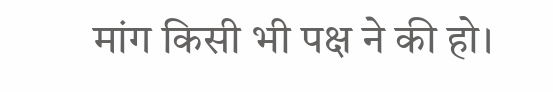मांग किसी भी पक्ष ने की हो।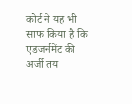कोर्ट ने यह भी साफ किया है कि एडजर्नमेंट की अर्जी तय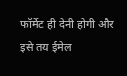फॉर्मेट ही देनी होगी और इसे तय ईमेल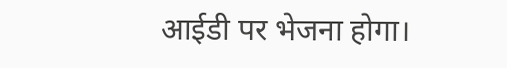आईडी पर भेजना होगा।